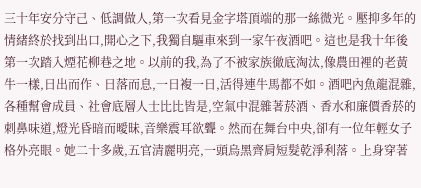三十年安分守己、低調做人,第一次看見金字塔頂端的那一絲微光。壓抑多年的情緒終於找到出口,開心之下,我獨自驅車來到一家午夜酒吧。這也是我十年後第一次踏入煙花柳巷之地。以前的我,為了不被家族徹底淘汰,像農田裡的老黃牛一樣,日出而作、日落而息,一日複一日,活得連牛馬都不如。酒吧內魚龍混雜,各種幫會成員、社會底層人士比比皆是,空氣中混雜著菸酒、香水和廉價香菸的刺鼻味道,燈光昏暗而曖昧,音樂震耳欲聾。然而在舞台中央,卻有一位年輕女子格外亮眼。她二十多歲,五官清麗明亮,一頭烏黑齊肩短髮乾淨利落。上身穿著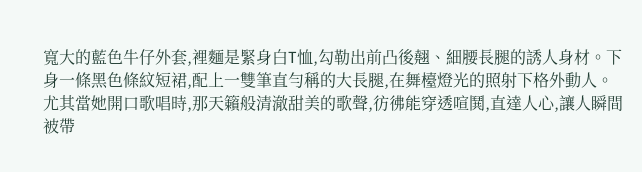寬大的藍色牛仔外套,裡麵是緊身白T恤,勾勒出前凸後翹、細腰長腿的誘人身材。下身一條黑色條紋短裙,配上一雙筆直勻稱的大長腿,在舞檯燈光的照射下格外動人。尤其當她開口歌唱時,那天籟般清澈甜美的歌聲,彷彿能穿透喧鬨,直達人心,讓人瞬間被帶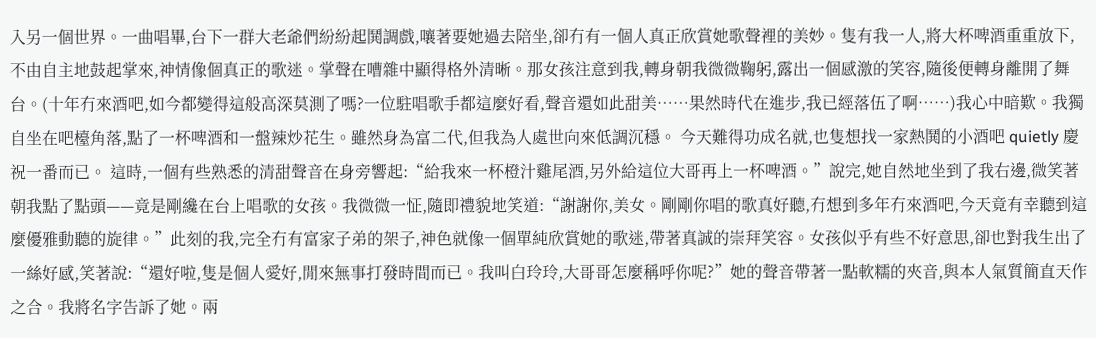入另一個世界。一曲唱畢,台下一群大老爺們紛紛起鬨調戲,嚷著要她過去陪坐,卻冇有一個人真正欣賞她歌聲裡的美妙。隻有我一人,將大杯啤酒重重放下,不由自主地鼓起掌來,神情像個真正的歌迷。掌聲在嘈雜中顯得格外清晰。那女孩注意到我,轉身朝我微微鞠躬,露出一個感激的笑容,隨後便轉身離開了舞台。(十年冇來酒吧,如今都變得這般高深莫測了嗎?一位駐唱歌手都這麼好看,聲音還如此甜美……果然時代在進步,我已經落伍了啊……)我心中暗歎。我獨自坐在吧檯角落,點了一杯啤酒和一盤辣炒花生。雖然身為富二代,但我為人處世向來低調沉穩。 今天難得功成名就,也隻想找一家熱鬨的小酒吧 quietly 慶祝一番而已。 這時,一個有些熟悉的清甜聲音在身旁響起:“給我來一杯橙汁雞尾酒,另外給這位大哥再上一杯啤酒。”說完,她自然地坐到了我右邊,微笑著朝我點了點頭——竟是剛纔在台上唱歌的女孩。我微微一怔,隨即禮貌地笑道:“謝謝你,美女。剛剛你唱的歌真好聽,冇想到多年冇來酒吧,今天竟有幸聽到這麼優雅動聽的旋律。”此刻的我,完全冇有富家子弟的架子,神色就像一個單純欣賞她的歌迷,帶著真誠的崇拜笑容。女孩似乎有些不好意思,卻也對我生出了一絲好感,笑著說:“還好啦,隻是個人愛好,閒來無事打發時間而已。我叫白玲玲,大哥哥怎麼稱呼你呢?”她的聲音帶著一點軟糯的夾音,與本人氣質簡直天作之合。我將名字告訴了她。兩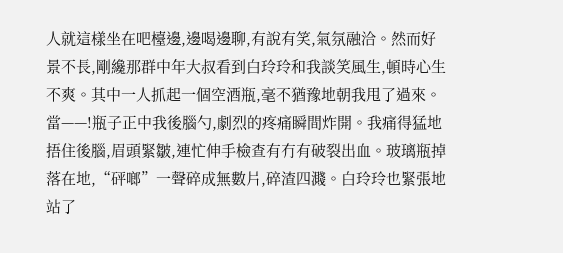人就這樣坐在吧檯邊,邊喝邊聊,有說有笑,氣氛融洽。然而好景不長,剛纔那群中年大叔看到白玲玲和我談笑風生,頓時心生不爽。其中一人抓起一個空酒瓶,毫不猶豫地朝我甩了過來。當——!瓶子正中我後腦勺,劇烈的疼痛瞬間炸開。我痛得猛地捂住後腦,眉頭緊皺,連忙伸手檢查有冇有破裂出血。玻璃瓶掉落在地,“砰啷”一聲碎成無數片,碎渣四濺。白玲玲也緊張地站了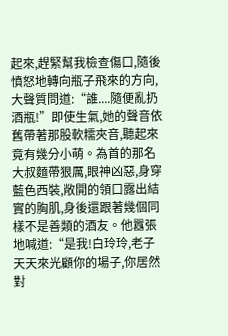起來,趕緊幫我檢查傷口,隨後憤怒地轉向瓶子飛來的方向,大聲質問道:“誰....隨便亂扔酒瓶!”即使生氣,她的聲音依舊帶著那股軟糯夾音,聽起來竟有幾分小萌。為首的那名大叔麵帶狠厲,眼神凶惡,身穿藍色西裝,敞開的領口露出結實的胸肌,身後還跟著幾個同樣不是善類的酒友。他囂張地喊道:“是我!白玲玲,老子天天來光顧你的場子,你居然對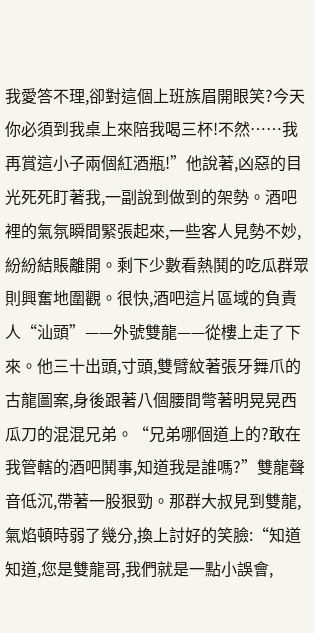我愛答不理,卻對這個上班族眉開眼笑?今天你必須到我桌上來陪我喝三杯!不然……我再賞這小子兩個紅酒瓶!”他說著,凶惡的目光死死盯著我,一副說到做到的架勢。酒吧裡的氣氛瞬間緊張起來,一些客人見勢不妙,紛紛結賬離開。剩下少數看熱鬨的吃瓜群眾則興奮地圍觀。很快,酒吧這片區域的負責人“汕頭”——外號雙龍——從樓上走了下來。他三十出頭,寸頭,雙臂紋著張牙舞爪的古龍圖案,身後跟著八個腰間彆著明晃晃西瓜刀的混混兄弟。“兄弟哪個道上的?敢在我管轄的酒吧鬨事,知道我是誰嗎?”雙龍聲音低沉,帶著一股狠勁。那群大叔見到雙龍,氣焰頓時弱了幾分,換上討好的笑臉:“知道知道,您是雙龍哥,我們就是一點小誤會,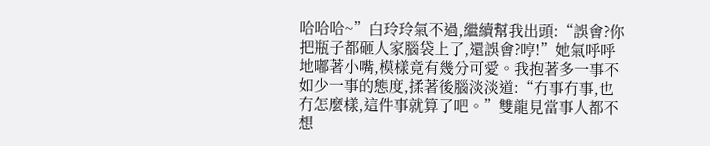哈哈哈~”白玲玲氣不過,繼續幫我出頭:“誤會?你把瓶子都砸人家腦袋上了,還誤會?哼!”她氣呼呼地嘟著小嘴,模樣竟有幾分可愛。我抱著多一事不如少一事的態度,揉著後腦淡淡道:“冇事冇事,也冇怎麼樣,這件事就算了吧。”雙龍見當事人都不想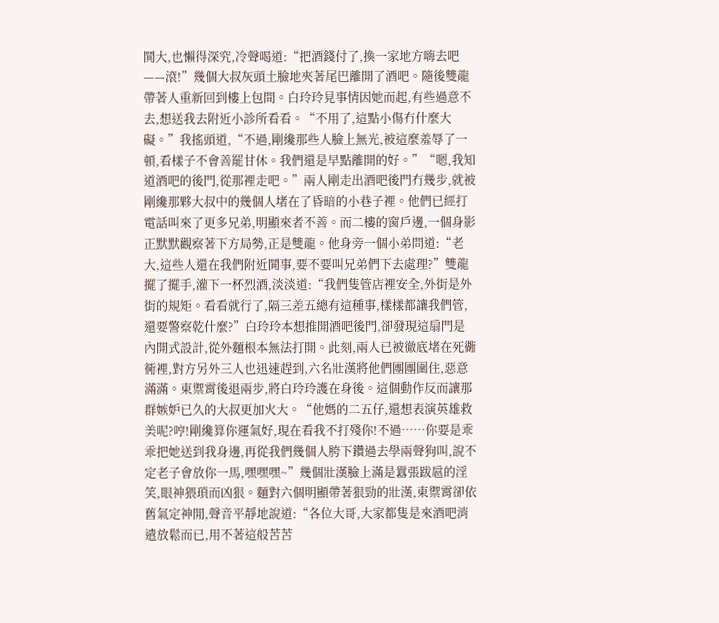鬨大,也懶得深究,冷聲喝道:“把酒錢付了,換一家地方嗨去吧——滾!”幾個大叔灰頭土臉地夾著尾巴離開了酒吧。隨後雙龍帶著人重新回到樓上包間。白玲玲見事情因她而起,有些過意不去,想送我去附近小診所看看。“不用了,這點小傷冇什麼大礙。”我搖頭道,“不過,剛纔那些人臉上無光,被這麼羞辱了一頓,看樣子不會善罷甘休。我們還是早點離開的好。”“嗯,我知道酒吧的後門,從那裡走吧。”兩人剛走出酒吧後門冇幾步,就被剛纔那夥大叔中的幾個人堵在了昏暗的小巷子裡。他們已經打電話叫來了更多兄弟,明顯來者不善。而二樓的窗戶邊,一個身影正默默觀察著下方局勢,正是雙龍。他身旁一個小弟問道:“老大,這些人還在我們附近鬨事,要不要叫兄弟們下去處理?”雙龍擺了擺手,灌下一杯烈酒,淡淡道:“我們隻管店裡安全,外街是外街的規矩。看看就行了,隔三差五總有這種事,樣樣都讓我們管,還要警察乾什麼?”白玲玲本想推開酒吧後門,卻發現這扇門是內開式設計,從外麵根本無法打開。此刻,兩人已被徹底堵在死衚衕裡,對方另外三人也迅速趕到,六名壯漢將他們團團圍住,惡意滿滿。東禦霄後退兩步,將白玲玲護在身後。這個動作反而讓那群嫉妒已久的大叔更加火大。“他媽的二五仔,還想表演英雄救美呢?哼!剛纔算你運氣好,現在看我不打殘你!不過……你要是乖乖把她送到我身邊,再從我們幾個人胯下鑽過去學兩聲狗叫,說不定老子會放你一馬,嘿嘿嘿~”幾個壯漢臉上滿是囂張跋扈的淫笑,眼神猥瑣而凶狠。麵對六個明顯帶著狠勁的壯漢,東禦霄卻依舊氣定神閒,聲音平靜地說道:“各位大哥,大家都隻是來酒吧消遣放鬆而已,用不著這般苦苦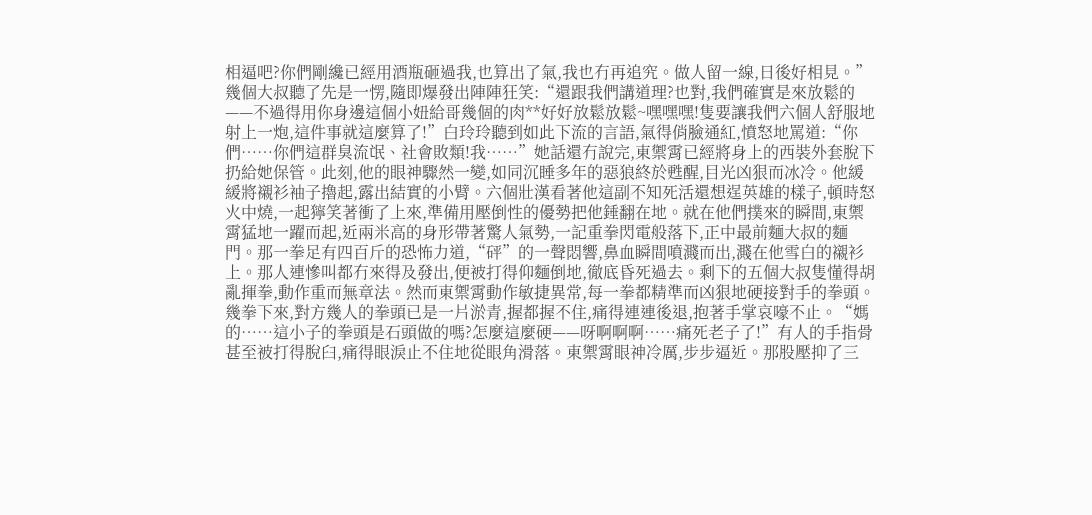相逼吧?你們剛纔已經用酒瓶砸過我,也算出了氣,我也冇再追究。做人留一線,日後好相見。”幾個大叔聽了先是一愣,隨即爆發出陣陣狂笑:“還跟我們講道理?也對,我們確實是來放鬆的——不過得用你身邊這個小妞給哥幾個的肉**好好放鬆放鬆~嘿嘿嘿!隻要讓我們六個人舒服地射上一炮,這件事就這麼算了!”白玲玲聽到如此下流的言語,氣得俏臉通紅,憤怒地罵道:“你們……你們這群臭流氓、社會敗類!我……”她話還冇說完,東禦霄已經將身上的西裝外套脫下扔給她保管。此刻,他的眼神驟然一變,如同沉睡多年的惡狼終於甦醒,目光凶狠而冰冷。他緩緩將襯衫袖子擼起,露出結實的小臂。六個壯漢看著他這副不知死活還想逞英雄的樣子,頓時怒火中燒,一起獰笑著衝了上來,準備用壓倒性的優勢把他錘翻在地。就在他們撲來的瞬間,東禦霄猛地一躍而起,近兩米高的身形帶著驚人氣勢,一記重拳閃電般落下,正中最前麵大叔的麵門。那一拳足有四百斤的恐怖力道,“砰”的一聲悶響,鼻血瞬間噴濺而出,濺在他雪白的襯衫上。那人連慘叫都冇來得及發出,便被打得仰麵倒地,徹底昏死過去。剩下的五個大叔隻懂得胡亂揮拳,動作重而無章法。然而東禦霄動作敏捷異常,每一拳都精準而凶狠地硬接對手的拳頭。幾拳下來,對方幾人的拳頭已是一片淤青,握都握不住,痛得連連後退,抱著手掌哀嚎不止。“媽的……這小子的拳頭是石頭做的嗎?怎麼這麼硬——呀啊啊啊……痛死老子了!”有人的手指骨甚至被打得脫臼,痛得眼淚止不住地從眼角滑落。東禦霄眼神冷厲,步步逼近。那股壓抑了三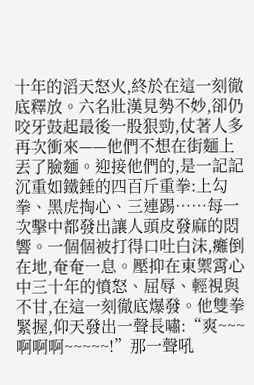十年的滔天怒火,終於在這一刻徹底釋放。六名壯漢見勢不妙,卻仍咬牙鼓起最後一股狠勁,仗著人多再次衝來——他們不想在街麵上丟了臉麵。迎接他們的,是一記記沉重如鐵錘的四百斤重拳:上勾拳、黑虎掏心、三連踢……每一次擊中都發出讓人頭皮發麻的悶響。一個個被打得口吐白沫,癱倒在地,奄奄一息。壓抑在東禦霄心中三十年的憤怒、屈辱、輕視與不甘,在這一刻徹底爆發。他雙拳緊握,仰天發出一聲長嘯:“爽~~~啊啊啊~~~~~!”那一聲吼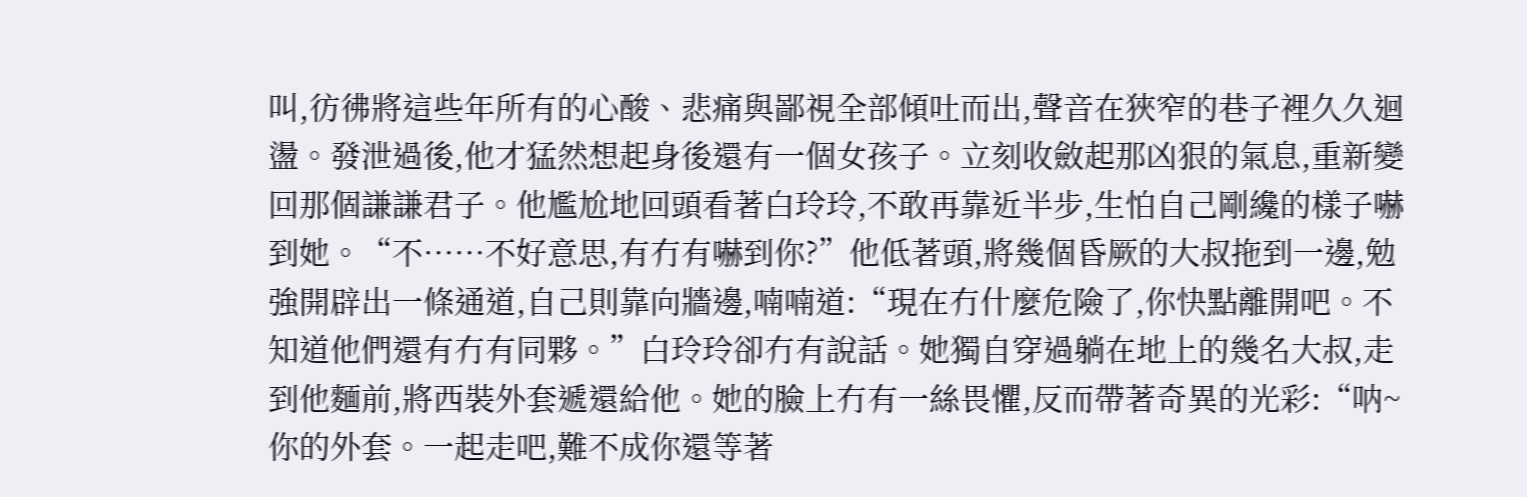叫,彷彿將這些年所有的心酸、悲痛與鄙視全部傾吐而出,聲音在狹窄的巷子裡久久迴盪。發泄過後,他才猛然想起身後還有一個女孩子。立刻收斂起那凶狠的氣息,重新變回那個謙謙君子。他尷尬地回頭看著白玲玲,不敢再靠近半步,生怕自己剛纔的樣子嚇到她。“不……不好意思,有冇有嚇到你?”他低著頭,將幾個昏厥的大叔拖到一邊,勉強開辟出一條通道,自己則靠向牆邊,喃喃道:“現在冇什麼危險了,你快點離開吧。不知道他們還有冇有同夥。”白玲玲卻冇有說話。她獨自穿過躺在地上的幾名大叔,走到他麵前,將西裝外套遞還給他。她的臉上冇有一絲畏懼,反而帶著奇異的光彩:“呐~你的外套。一起走吧,難不成你還等著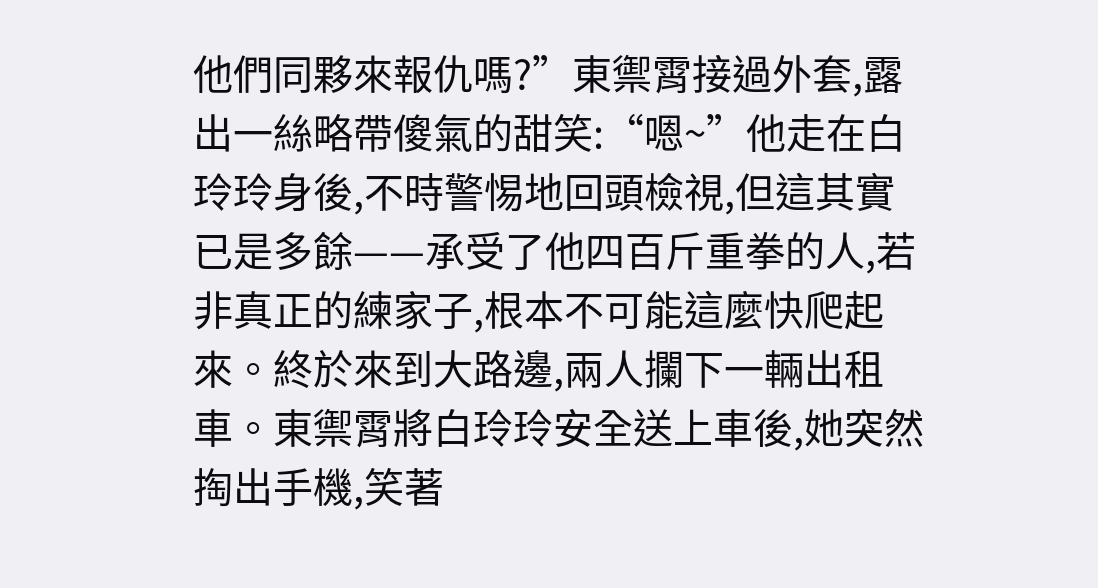他們同夥來報仇嗎?”東禦霄接過外套,露出一絲略帶傻氣的甜笑:“嗯~”他走在白玲玲身後,不時警惕地回頭檢視,但這其實已是多餘——承受了他四百斤重拳的人,若非真正的練家子,根本不可能這麼快爬起來。終於來到大路邊,兩人攔下一輛出租車。東禦霄將白玲玲安全送上車後,她突然掏出手機,笑著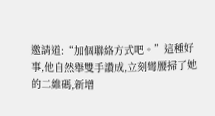邀請道:“加個聯絡方式吧。”這種好事,他自然舉雙手讚成,立刻彎腰掃了她的二維碼,新增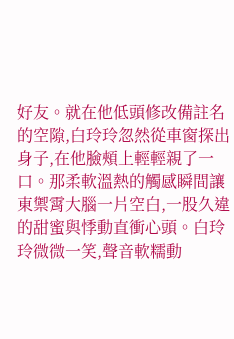好友。就在他低頭修改備註名的空隙,白玲玲忽然從車窗探出身子,在他臉頰上輕輕親了一口。那柔軟溫熱的觸感瞬間讓東禦霄大腦一片空白,一股久違的甜蜜與悸動直衝心頭。白玲玲微微一笑,聲音軟糯動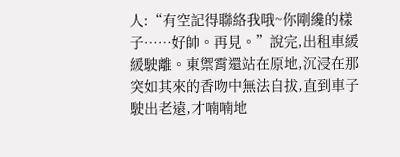人:“有空記得聯絡我哦~你剛纔的樣子……好帥。再見。”說完,出租車緩緩駛離。東禦霄還站在原地,沉浸在那突如其來的香吻中無法自拔,直到車子駛出老遠,才喃喃地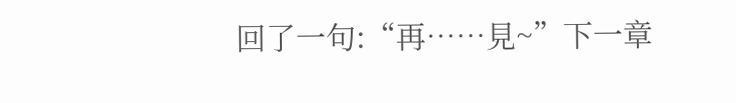回了一句:“再……見~”下一章